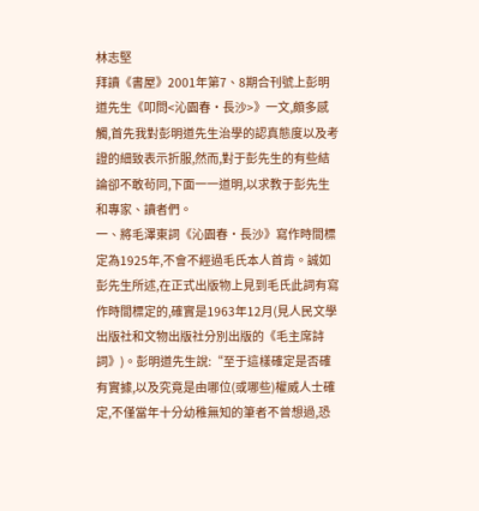林志堅
拜讀《書屋》2001年第7、8期合刊號上彭明道先生《叩問<沁園春·長沙>》一文,頗多感觸,首先我對彭明道先生治學的認真態度以及考證的細致表示折服,然而,對于彭先生的有些結論卻不敢茍同,下面一一道明,以求教于彭先生和專家、讀者們。
一、將毛澤東詞《沁園春·長沙》寫作時間標定為1925年,不會不經過毛氏本人首肯。誠如彭先生所述,在正式出版物上見到毛氏此詞有寫作時間標定的,確實是1963年12月(見人民文學出版社和文物出版社分別出版的《毛主席詩詞》)。彭明道先生說:“至于這樣確定是否確有實據,以及究竟是由哪位(或哪些)權威人士確定,不僅當年十分幼稚無知的筆者不曾想過,恐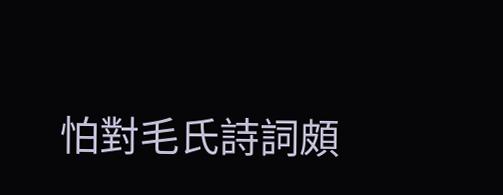怕對毛氏詩詞頗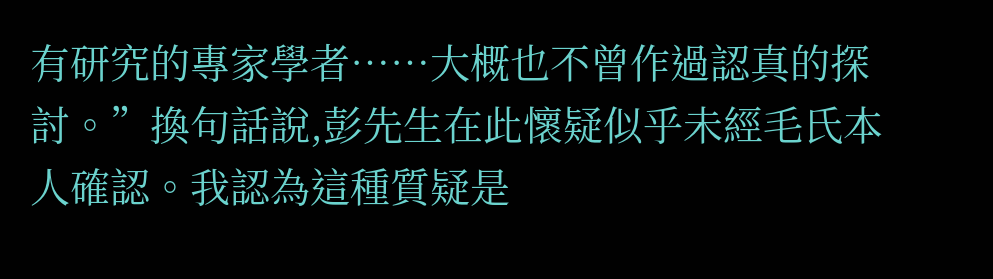有研究的專家學者……大概也不曾作過認真的探討。”換句話說,彭先生在此懷疑似乎未經毛氏本人確認。我認為這種質疑是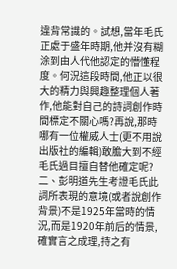違背常識的。試想,當年毛氏正處于盛年時期,他并沒有糊涂到由人代他認定的懵懂程度。何況這段時間,他正以很大的精力與興趣整理個人著作,他能對自己的詩詞創作時間標定不關心嗎?再說,那時哪有一位權威人士(更不用說出版社的編輯)敢膽大到不經毛氏過目擅自替他確定呢?
二、彭明道先生考證毛氏此詞所表現的意境(或者說創作背景)不是1925年當時的情況,而是1920年前后的情景,確實言之成理,持之有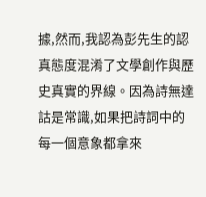據,然而,我認為彭先生的認真態度混淆了文學創作與歷史真實的界線。因為詩無達詁是常識,如果把詩詞中的每一個意象都拿來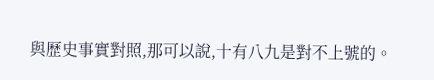與歷史事實對照,那可以說,十有八九是對不上號的。